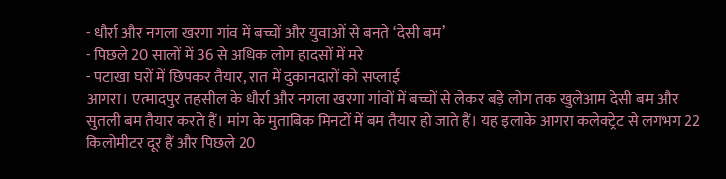- धौर्रा और नगला खरगा गांव में बच्चों और युवाओं से बनते ‘देसी बम’
- पिछले 20 सालों में 36 से अधिक लोग हादसों में मरे
- पटाखा घरों में छिपकर तैयार, रात में दुकानदारों को सप्लाई
आगरा। एत्मादपुर तहसील के धौर्रा और नगला खरगा गांवों में बच्चों से लेकर बड़े लोग तक खुलेआम देसी बम और सुतली बम तैयार करते हैं। मांग के मुताबिक मिनटों में बम तैयार हो जाते हैं। यह इलाके आगरा कलेक्ट्रेट से लगभग 22 किलोमीटर दूर हैं और पिछले 20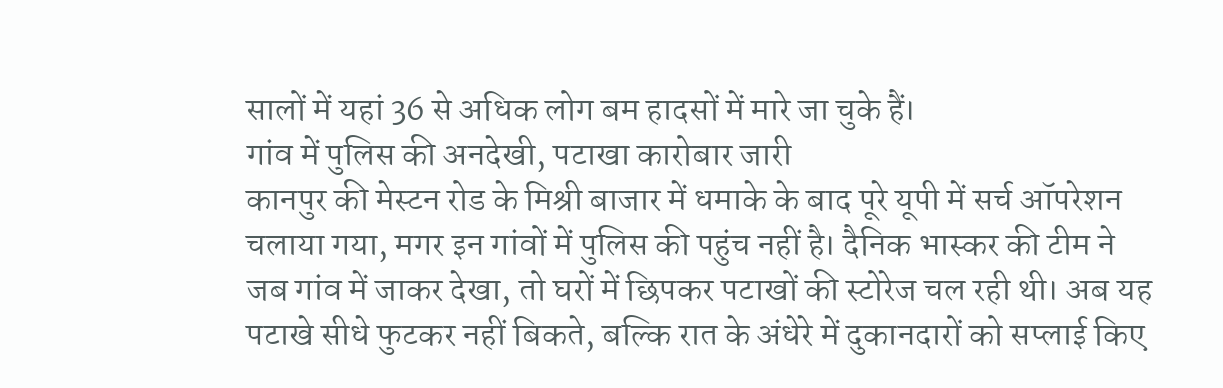सालों में यहां 36 से अधिक लोग बम हादसों में मारे जा चुके हैं।
गांव में पुलिस की अनदेखी, पटाखा कारोबार जारी
कानपुर की मेस्टन रोड के मिश्री बाजार में धमाके के बाद पूरे यूपी में सर्च ऑपरेशन चलाया गया, मगर इन गांवों में पुलिस की पहुंच नहीं है। दैनिक भास्कर की टीम ने जब गांव में जाकर देखा, तो घरों में छिपकर पटाखों की स्टोरेज चल रही थी। अब यह पटाखे सीधे फुटकर नहीं बिकते, बल्कि रात के अंधेरे में दुकानदारों को सप्लाई किए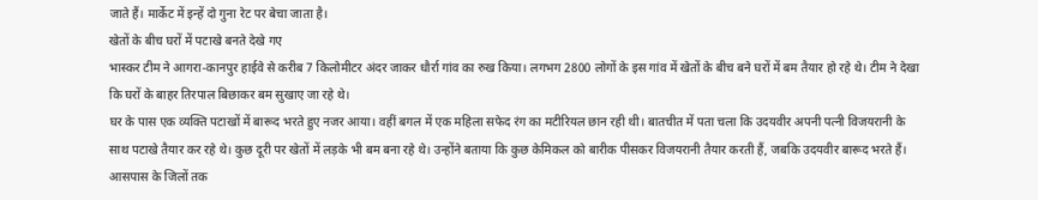जाते हैं। मार्केट में इन्हें दो गुना रेट पर बेचा जाता है।
खेतों के बीच घरों में पटाखे बनते देखे गए
भास्कर टीम ने आगरा-कानपुर हाईवे से करीब 7 किलोमीटर अंदर जाकर धौर्रा गांव का रुख किया। लगभग 2800 लोगों के इस गांव में खेतों के बीच बने घरों में बम तैयार हो रहे थे। टीम ने देखा कि घरों के बाहर तिरपाल बिछाकर बम सुखाए जा रहे थे।
घर के पास एक व्यक्ति पटाखों में बारूद भरते हुए नजर आया। वहीं बगल में एक महिला सफेद रंग का मटीरियल छान रही थी। बातचीत में पता चला कि उदयवीर अपनी पत्नी विजयरानी के साथ पटाखे तैयार कर रहे थे। कुछ दूरी पर खेतों में लड़के भी बम बना रहे थे। उन्होंने बताया कि कुछ केमिकल को बारीक पीसकर विजयरानी तैयार करती हैं, जबकि उदयवीर बारूद भरते हैं।
आसपास के जिलों तक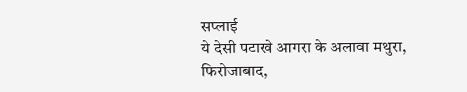सप्लाई
ये देसी पटाखे आगरा के अलावा मथुरा, फिरोजाबाद,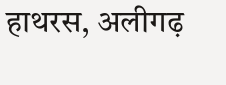हाथरस, अलीगढ़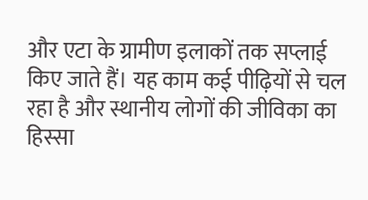और एटा के ग्रामीण इलाकों तक सप्लाई किए जाते हैं। यह काम कई पीढ़ियों से चल रहा है और स्थानीय लोगों की जीविका का हिस्सा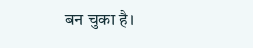बन चुका है।